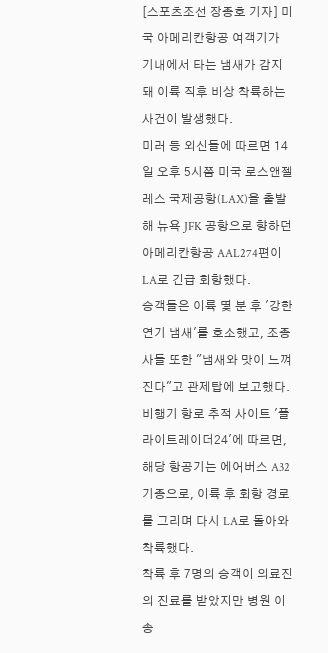[스포츠조선 장종호 기자] 미국 아메리칸항공 여객기가 기내에서 타는 냄새가 감지돼 이륙 직후 비상 착륙하는 사건이 발생했다.
미러 등 외신들에 따르면 14일 오후 5시쯤 미국 로스앤젤레스 국제공항(LAX)을 출발해 뉴욕 JFK 공항으로 향하던 아메리칸항공 AAL274편이 LA로 긴급 회항했다.
승객들은 이륙 몇 분 후 '강한 연기 냄새'를 호소했고, 조종사들 또한 "냄새와 맛이 느껴진다"고 관제탑에 보고했다.
비행기 항로 추적 사이트 '플라이트레이더24'에 따르면, 해당 항공기는 에어버스 A32 기종으로, 이륙 후 회항 경로를 그리며 다시 LA로 돌아와 착륙했다.
착륙 후 7명의 승객이 의료진의 진료를 받았지만 병원 이송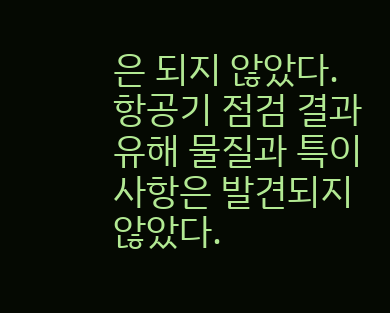은 되지 않았다.
항공기 점검 결과 유해 물질과 특이 사항은 발견되지 않았다.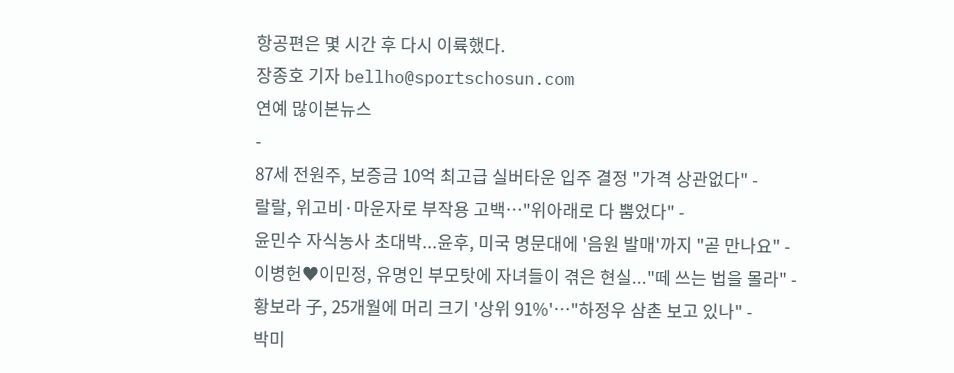항공편은 몇 시간 후 다시 이륙했다.
장종호 기자 bellho@sportschosun.com
연예 많이본뉴스
-
87세 전원주, 보증금 10억 최고급 실버타운 입주 결정 "가격 상관없다" -
랄랄, 위고비·마운자로 부작용 고백…"위아래로 다 뿜었다" -
윤민수 자식농사 초대박...윤후, 미국 명문대에 '음원 발매'까지 "곧 만나요" -
이병헌♥이민정, 유명인 부모탓에 자녀들이 겪은 현실..."떼 쓰는 법을 몰라" -
황보라 子, 25개월에 머리 크기 '상위 91%'…"하정우 삼촌 보고 있나" -
박미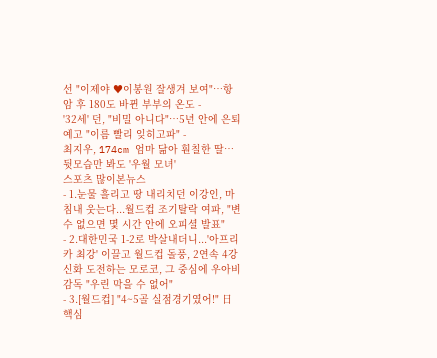선 "이제야 ♥이봉원 잘생겨 보여"…항암 후 180도 바뀐 부부의 온도 -
'32세' 던, "비밀 아니다"…5년 안에 은퇴 예고 "이름 빨리 잊히고파" -
최지우, 174cm 엄마 닮아 훤칠한 딸…뒷모습만 봐도 '우월 모녀'
스포츠 많이본뉴스
- 1.눈물 흘리고 땅 내리치던 이강인, 마침내 웃는다...월드컵 조기탈락 여파, "변수 없으면 몇 시간 안에 오피셜 발표"
- 2.대한민국 1-2로 박살내더니...'아프리카 최강' 이끌고 월드컵 돌풍, 2연속 4강 신화 도전하는 모로코, 그 중심에 우아비 감독 "우린 막을 수 없어"
- 3.[월드컵] "4~5골 실점경기였어!" 日 핵심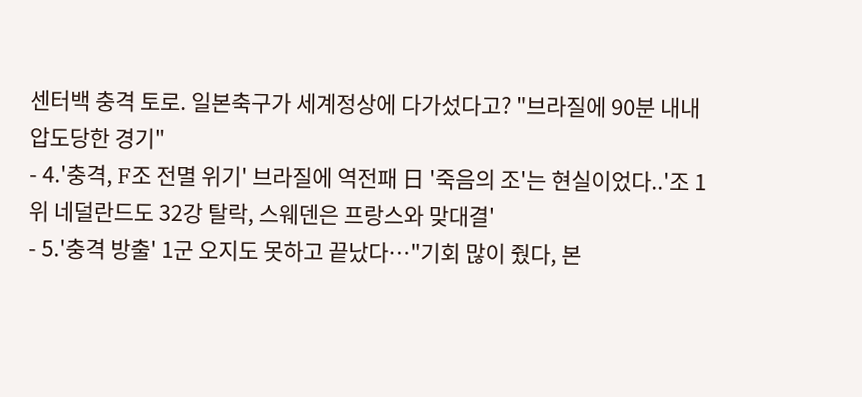센터백 충격 토로. 일본축구가 세계정상에 다가섰다고? "브라질에 90분 내내 압도당한 경기"
- 4.'충격, F조 전멸 위기' 브라질에 역전패 日 '죽음의 조'는 현실이었다..'조 1위 네덜란드도 32강 탈락, 스웨덴은 프랑스와 맞대결'
- 5.'충격 방출' 1군 오지도 못하고 끝났다…"기회 많이 줬다, 본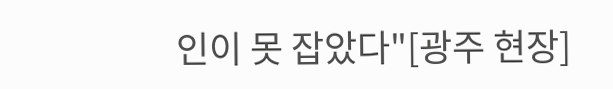인이 못 잡았다"[광주 현장]